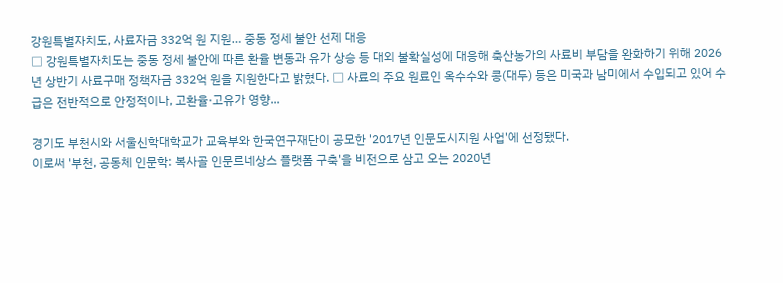강원특별자치도, 사료자금 332억 원 지원… 중동 정세 불안 선제 대응
□ 강원특별자치도는 중동 정세 불안에 따른 환율 변동과 유가 상승 등 대외 불확실성에 대응해 축산농가의 사료비 부담을 완화하기 위해 2026년 상반기 사료구매 정책자금 332억 원을 지원한다고 밝혔다. □ 사료의 주요 원료인 옥수수와 콩(대두) 등은 미국과 남미에서 수입되고 있어 수급은 전반적으로 안정적이나, 고환율·고유가 영향...

경기도 부천시와 서울신학대학교가 교육부와 한국연구재단이 공모한 '2017년 인문도시지원 사업'에 선정됐다.
이로써 '부천, 공동체 인문학: 복사골 인문르네상스 플랫폼 구축'을 비전으로 삼고 오는 2020년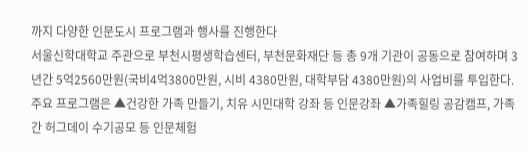까지 다양한 인문도시 프로그램과 행사를 진행한다
서울신학대학교 주관으로 부천시평생학습센터, 부천문화재단 등 총 9개 기관이 공동으로 참여하며 3년간 5억2560만원(국비4억3800만원, 시비 4380만원, 대학부담 4380만원)의 사업비를 투입한다.
주요 프로그램은 ▲건강한 가족 만들기, 치유 시민대학 강좌 등 인문강좌 ▲가족힐링 공감캠프, 가족 간 허그데이 수기공모 등 인문체험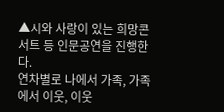▲시와 사랑이 있는 희망콘서트 등 인문공연을 진행한다.
연차별로 나에서 가족, 가족에서 이웃, 이웃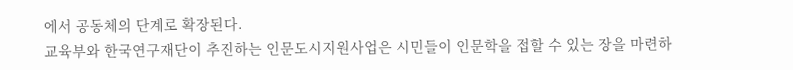에서 공동체의 단계로 확장된다.
교육부와 한국연구재단이 추진하는 인문도시지원사업은 시민들이 인문학을 접할 수 있는 장을 마련하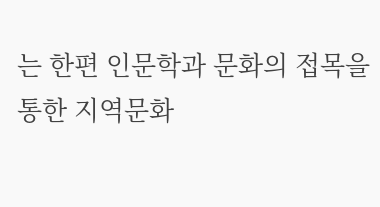는 한편 인문학과 문화의 접목을 통한 지역문화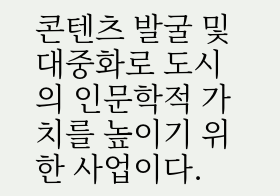콘텐츠 발굴 및 대중화로 도시의 인문학적 가치를 높이기 위한 사업이다.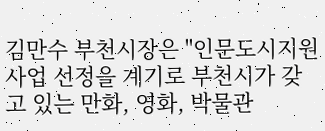김만수 부천시장은 "인문도시지원 사업 선정을 계기로 부천시가 갖고 있는 만화, 영화, 박물관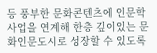등 풍부한 문화콘텐츠에 인문학 사업을 연계해 한층 깊이있는 문화인문도시로 성장할 수 있도록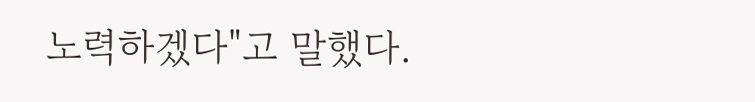노력하겠다"고 말했다.